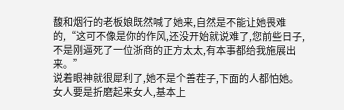馥和烟行的老板娘既然喊了她来,自然是不能让她畏难的,“这可不像是你的作风,还没开始就说难了,您前些日子,不是刚逼死了一位浙商的正方太太,有本事都给我施展出来。”
说着眼神就很犀利了,她不是个善茬子,下面的人都怕她。
女人要是折磨起来女人,基本上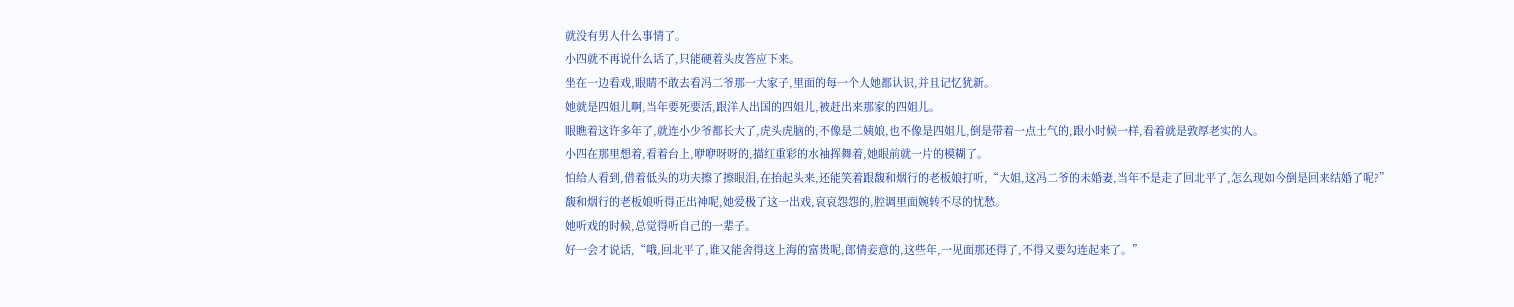就没有男人什么事情了。
小四就不再说什么话了,只能硬着头皮答应下来。
坐在一边看戏,眼睛不敢去看冯二爷那一大家子,里面的每一个人她都认识,并且记忆犹新。
她就是四姐儿啊,当年要死要活,跟洋人出国的四姐儿,被赶出来那家的四姐儿。
眼瞧着这许多年了,就连小少爷都长大了,虎头虎脑的,不像是二姨娘,也不像是四姐儿,倒是带着一点土气的,跟小时候一样,看着就是敦厚老实的人。
小四在那里想着,看着台上,咿咿呀呀的,描红重彩的水袖挥舞着,她眼前就一片的模糊了。
怕给人看到,借着低头的功夫擦了擦眼泪,在抬起头来,还能笑着跟馥和烟行的老板娘打听,“大姐,这冯二爷的未婚妻,当年不是走了回北平了,怎么现如今倒是回来结婚了呢?”
馥和烟行的老板娘听得正出神呢,她爱极了这一出戏,哀哀怨怨的,腔调里面婉转不尽的忧愁。
她听戏的时候,总觉得听自己的一辈子。
好一会才说话,“哦,回北平了,谁又能舍得这上海的富贵呢,郎情妾意的,这些年,一见面那还得了,不得又要勾连起来了。”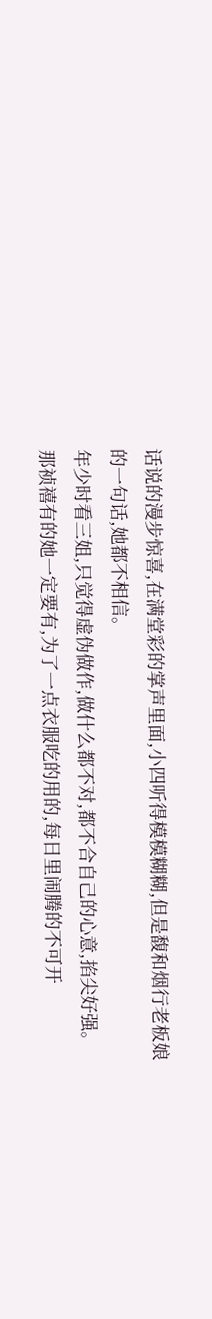话说的漫步惊喜,在满堂彩的掌声里面,小四听得模模糊糊,但是馥和烟行老板娘的一句话,她都不相信。
年少时看三姐,只觉得虚伪做作,做什么都不对,都不合自己的心意,掐尖好强。
那祯禧有的她一定要有,为了一点衣服吃的用的,每日里闹腾的不可开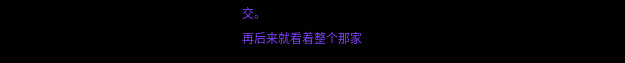交。
再后来就看着整个那家